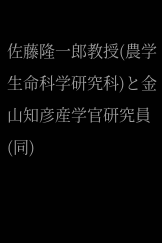佐藤隆一郎教授(農学生命科学研究科)と金山知彦産学官研究員(同)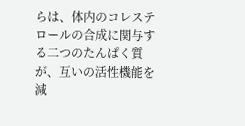らは、体内のコレステロールの合成に関与する二つのたんぱく質が、互いの活性機能を減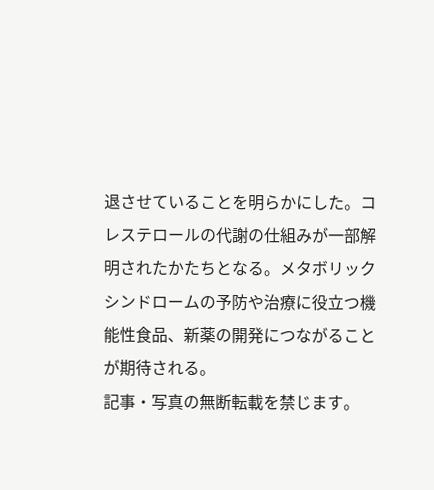退させていることを明らかにした。コレステロールの代謝の仕組みが一部解明されたかたちとなる。メタボリックシンドロームの予防や治療に役立つ機能性食品、新薬の開発につながることが期待される。
記事・写真の無断転載を禁じます。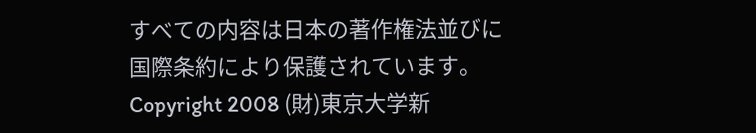すべての内容は日本の著作権法並びに国際条約により保護されています。
Copyright 2008 (財)東京大学新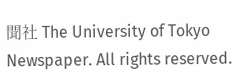聞社 The University of Tokyo Newspaper. All rights reserved.